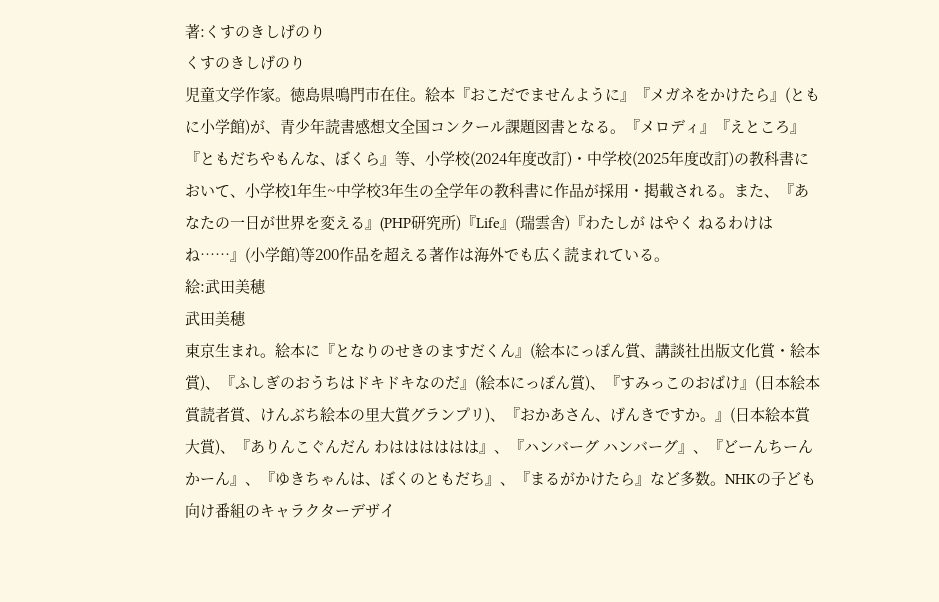著:くすのきしげのり
くすのきしげのり
児童文学作家。徳島県鳴門市在住。絵本『おこだでませんように』『メガネをかけたら』(ともに小学館)が、青少年読書感想文全国コンクール課題図書となる。『メロディ』『えところ』『ともだちやもんな、ぼくら』等、小学校(2024年度改訂)・中学校(2025年度改訂)の教科書において、小学校1年生~中学校3年生の全学年の教科書に作品が採用・掲載される。また、『あなたの一日が世界を変える』(PHP研究所)『Life』(瑞雲舎)『わたしが はやく ねるわけはね……』(小学館)等200作品を超える著作は海外でも広く読まれている。
絵:武田美穂
武田美穂
東京生まれ。絵本に『となりのせきのますだくん』(絵本にっぽん賞、講談社出版文化賞・絵本賞)、『ふしぎのおうちはドキドキなのだ』(絵本にっぽん賞)、『すみっこのおばけ』(日本絵本賞読者賞、けんぶち絵本の里大賞グランプリ)、『おかあさん、げんきですか。』(日本絵本賞大賞)、『ありんこぐんだん わはははははは』、『ハンバーグ ハンバーグ』、『どーんちーんかーん』、『ゆきちゃんは、ぼくのともだち』、『まるがかけたら』など多数。NHKの子ども向け番組のキャラクターデザイ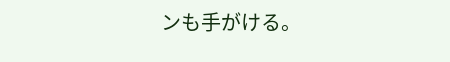ンも手がける。